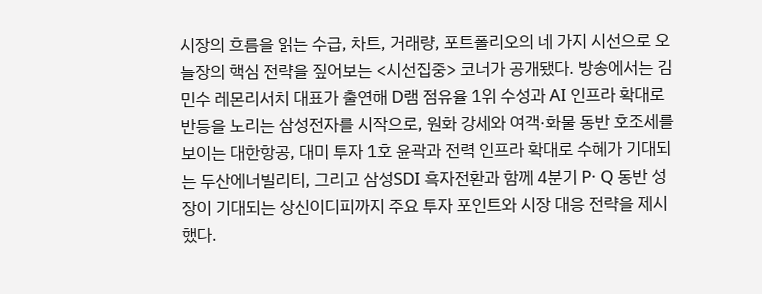시장의 흐름을 읽는 수급, 차트, 거래량, 포트폴리오의 네 가지 시선으로 오늘장의 핵심 전략을 짚어보는 <시선집중> 코너가 공개됐다. 방송에서는 김민수 레몬리서치 대표가 출연해 D램 점유율 1위 수성과 AI 인프라 확대로 반등을 노리는 삼성전자를 시작으로, 원화 강세와 여객·화물 동반 호조세를 보이는 대한항공, 대미 투자 1호 윤곽과 전력 인프라 확대로 수혜가 기대되는 두산에너빌리티, 그리고 삼성SDI 흑자전환과 함께 4분기 P· Q 동반 성장이 기대되는 상신이디피까지 주요 투자 포인트와 시장 대응 전략을 제시했다.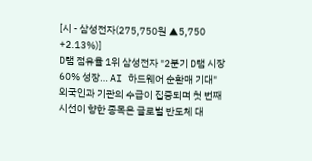[시 - 삼성전자(275,750원 ▲5,750 +2.13%)]
D램 점유율 1위 삼성전자 "2분기 D램 시장 60% 성장… AI 하드웨어 순환매 기대"
외국인과 기관의 수급이 집중되며 첫 번째 시선이 향한 종목은 글로벌 반도체 대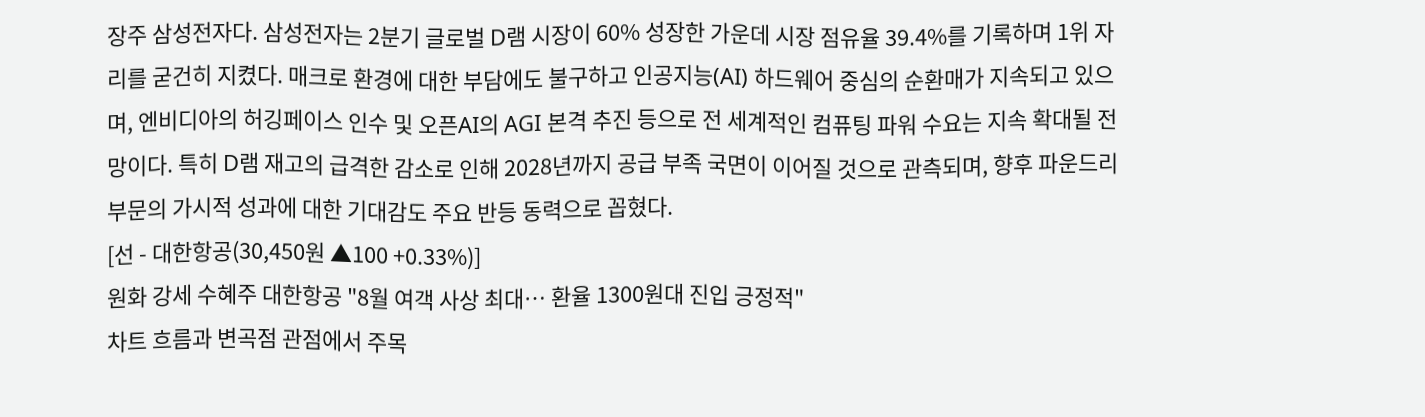장주 삼성전자다. 삼성전자는 2분기 글로벌 D램 시장이 60% 성장한 가운데 시장 점유율 39.4%를 기록하며 1위 자리를 굳건히 지켰다. 매크로 환경에 대한 부담에도 불구하고 인공지능(AI) 하드웨어 중심의 순환매가 지속되고 있으며, 엔비디아의 허깅페이스 인수 및 오픈AI의 AGI 본격 추진 등으로 전 세계적인 컴퓨팅 파워 수요는 지속 확대될 전망이다. 특히 D램 재고의 급격한 감소로 인해 2028년까지 공급 부족 국면이 이어질 것으로 관측되며, 향후 파운드리 부문의 가시적 성과에 대한 기대감도 주요 반등 동력으로 꼽혔다.
[선 - 대한항공(30,450원 ▲100 +0.33%)]
원화 강세 수혜주 대한항공 "8월 여객 사상 최대… 환율 1300원대 진입 긍정적"
차트 흐름과 변곡점 관점에서 주목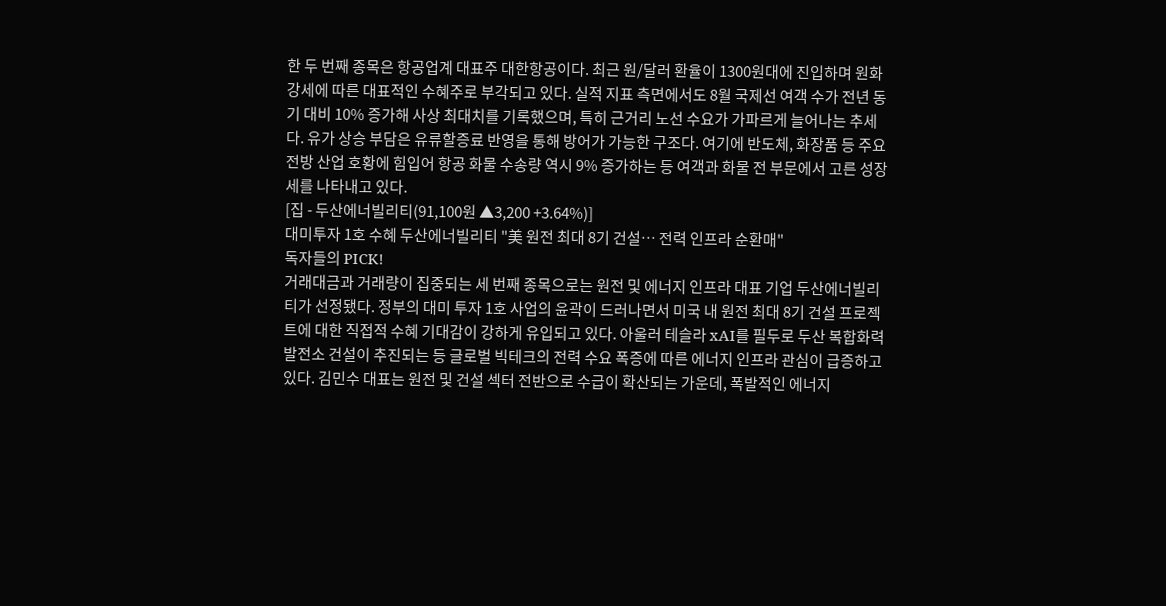한 두 번째 종목은 항공업계 대표주 대한항공이다. 최근 원/달러 환율이 1300원대에 진입하며 원화 강세에 따른 대표적인 수혜주로 부각되고 있다. 실적 지표 측면에서도 8월 국제선 여객 수가 전년 동기 대비 10% 증가해 사상 최대치를 기록했으며, 특히 근거리 노선 수요가 가파르게 늘어나는 추세다. 유가 상승 부담은 유류할증료 반영을 통해 방어가 가능한 구조다. 여기에 반도체, 화장품 등 주요 전방 산업 호황에 힘입어 항공 화물 수송량 역시 9% 증가하는 등 여객과 화물 전 부문에서 고른 성장세를 나타내고 있다.
[집 - 두산에너빌리티(91,100원 ▲3,200 +3.64%)]
대미투자 1호 수혜 두산에너빌리티 "美 원전 최대 8기 건설… 전력 인프라 순환매"
독자들의 PICK!
거래대금과 거래량이 집중되는 세 번째 종목으로는 원전 및 에너지 인프라 대표 기업 두산에너빌리티가 선정됐다. 정부의 대미 투자 1호 사업의 윤곽이 드러나면서 미국 내 원전 최대 8기 건설 프로젝트에 대한 직접적 수혜 기대감이 강하게 유입되고 있다. 아울러 테슬라 xAI를 필두로 두산 복합화력발전소 건설이 추진되는 등 글로벌 빅테크의 전력 수요 폭증에 따른 에너지 인프라 관심이 급증하고 있다. 김민수 대표는 원전 및 건설 섹터 전반으로 수급이 확산되는 가운데, 폭발적인 에너지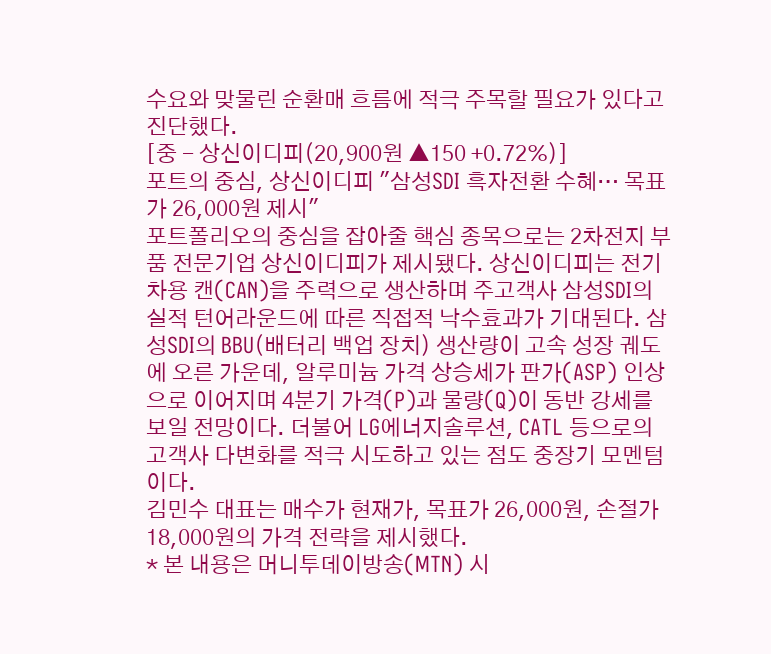수요와 맞물린 순환매 흐름에 적극 주목할 필요가 있다고 진단했다.
[중 - 상신이디피(20,900원 ▲150 +0.72%)]
포트의 중심, 상신이디피 "삼성SDI 흑자전환 수혜… 목표가 26,000원 제시"
포트폴리오의 중심을 잡아줄 핵심 종목으로는 2차전지 부품 전문기업 상신이디피가 제시됐다. 상신이디피는 전기차용 캔(CAN)을 주력으로 생산하며 주고객사 삼성SDI의 실적 턴어라운드에 따른 직접적 낙수효과가 기대된다. 삼성SDI의 BBU(배터리 백업 장치) 생산량이 고속 성장 궤도에 오른 가운데, 알루미늄 가격 상승세가 판가(ASP) 인상으로 이어지며 4분기 가격(P)과 물량(Q)이 동반 강세를 보일 전망이다. 더불어 LG에너지솔루션, CATL 등으로의 고객사 다변화를 적극 시도하고 있는 점도 중장기 모멘텀이다.
김민수 대표는 매수가 현재가, 목표가 26,000원, 손절가 18,000원의 가격 전략을 제시했다.
* 본 내용은 머니투데이방송(MTN) 시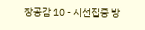장공감 10 - 시선집중 방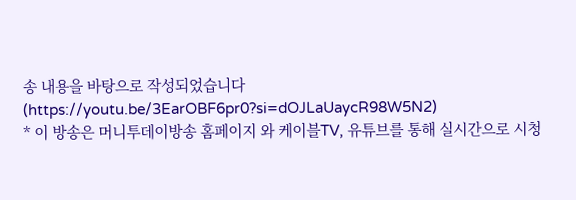송 내용을 바탕으로 작성되었습니다 (https://youtu.be/3EarOBF6pr0?si=dOJLaUaycR98W5N2)
* 이 방송은 머니투데이방송 홈페이지 와 케이블TV, 유튜브를 통해 실시간으로 시청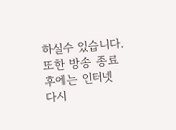하실수 있습니다. 또한 방송 종료 후에는 인터넷 다시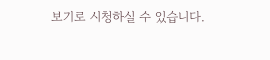보기로 시청하실 수 있습니다.